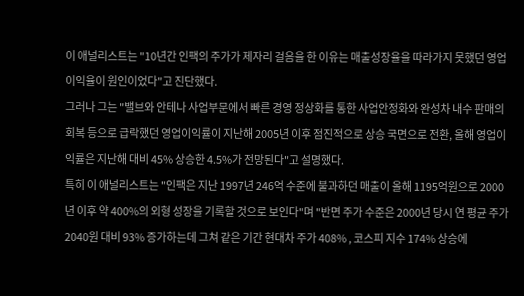이 애널리스트는 "10년간 인팩의 주가가 제자리 걸음을 한 이유는 매출성장율을 따라가지 못했던 영업이익율이 원인이었다"고 진단했다.
그러나 그는 "밸브와 안테나 사업부문에서 빠른 경영 정상화를 통한 사업안정화와 완성차 내수 판매의 회복 등으로 급락했던 영업이익률이 지난해 2005년 이후 점진적으로 상승 국면으로 전환, 올해 영업이익률은 지난해 대비 45% 상승한 4.5%가 전망된다"고 설명했다.
특히 이 애널리스트는 "인팩은 지난 1997년 246억 수준에 불과하던 매출이 올해 1195억원으로 2000년 이후 약 400%의 외형 성장을 기록할 것으로 보인다"며 "반면 주가 수준은 2000년 당시 연 평균 주가 2040원 대비 93% 증가하는데 그쳐 같은 기간 현대차 주가 408% , 코스피 지수 174% 상승에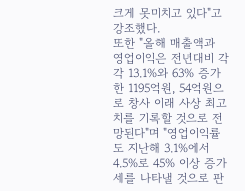크게 못미치고 있다"고 강조했다.
또한 "올해 매출액과 영업이익은 전년대비 각각 13.1%와 63% 증가한 1195억원, 54억원으로 창사 이래 사상 최고치를 기록할 것으로 전망된다"며 "영업이익률도 지난해 3.1%에서 4.5%로 45% 이상 증가세를 나타낼 것으로 판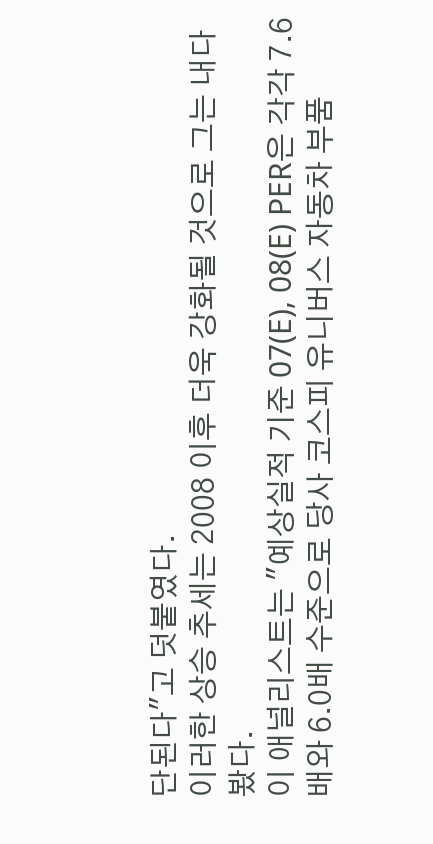단된다"고 덧붙였다.
이러한 상승 추세는 2008 이후 더욱 강화될 것으로 그는 내다봤다.
이 애널리스트는 "예상실적 기준 07(E), 08(E) PER은 각각 7.6배와 6.0배 수준으로 당사 코스피 유니버스 자동차 부품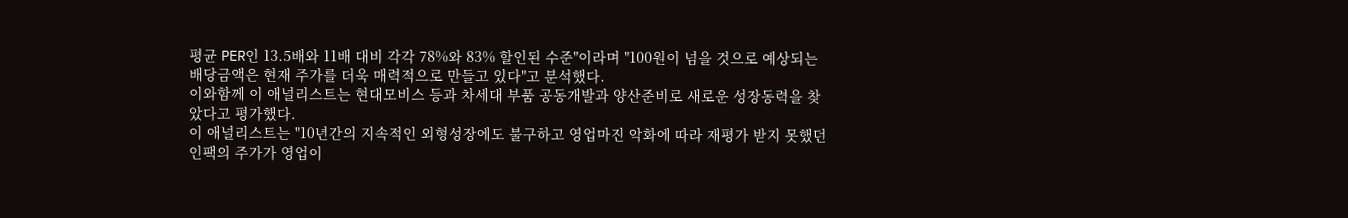평균 PER인 13.5배와 11배 대비 각각 78%와 83% 할인된 수준"이라며 "100원이 넘을 것으로 예상되는 배당금액은 현재 주가를 더욱 매력적으로 만들고 있다"고 분석했다.
이와함께 이 애널리스트는 현대모비스 등과 차세대 부품 공동개발과 양산준비로 새로운 성장동력을 찾았다고 평가했다.
이 애널리스트는 "10년간의 지속적인 외형성장에도 불구하고 영업마진 악화에 따라 재평가 받지 못했던 인팩의 주가가 영업이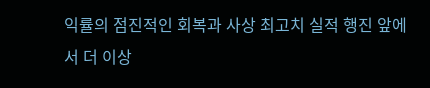익률의 점진적인 회복과 사상 최고치 실적 행진 앞에서 더 이상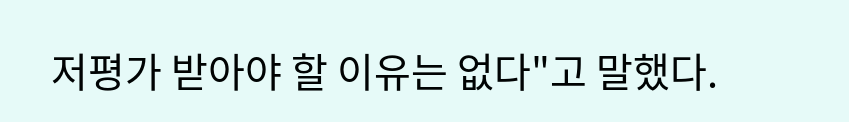저평가 받아야 할 이유는 없다"고 말했다.